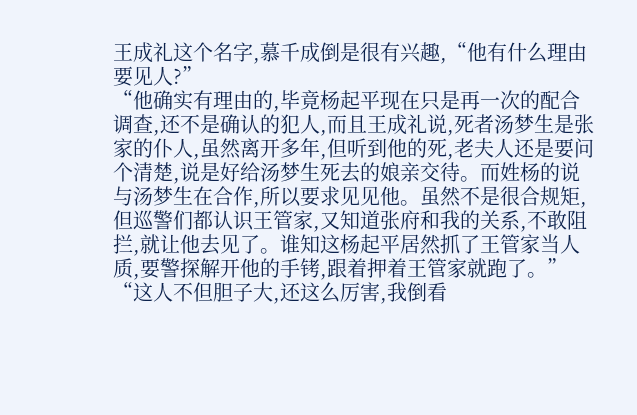王成礼这个名字,慕千成倒是很有兴趣,“他有什么理由要见人?”
“他确实有理由的,毕竟杨起平现在只是再一次的配合调查,还不是确认的犯人,而且王成礼说,死者汤梦生是张家的仆人,虽然离开多年,但听到他的死,老夫人还是要问个清楚,说是好给汤梦生死去的娘亲交待。而姓杨的说与汤梦生在合作,所以要求见见他。虽然不是很合规矩,但巡警们都认识王管家,又知道张府和我的关系,不敢阻拦,就让他去见了。谁知这杨起平居然抓了王管家当人质,要警探解开他的手铐,跟着押着王管家就跑了。”
“这人不但胆子大,还这么厉害,我倒看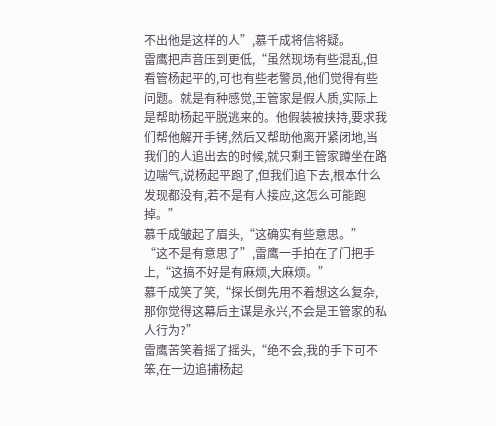不出他是这样的人”,慕千成将信将疑。
雷鹰把声音压到更低,“虽然现场有些混乱,但看管杨起平的,可也有些老警员,他们觉得有些问题。就是有种感觉,王管家是假人质,实际上是帮助杨起平脱逃来的。他假装被挟持,要求我们帮他解开手铐,然后又帮助他离开紧闭地,当我们的人追出去的时候,就只剩王管家蹲坐在路边喘气,说杨起平跑了,但我们追下去,根本什么发现都没有,若不是有人接应,这怎么可能跑掉。”
慕千成皱起了眉头,“这确实有些意思。”
“这不是有意思了”,雷鹰一手拍在了门把手上,“这搞不好是有麻烦,大麻烦。”
慕千成笑了笑,“探长倒先用不着想这么复杂,那你觉得这幕后主谋是永兴,不会是王管家的私人行为?”
雷鹰苦笑着摇了摇头,“绝不会,我的手下可不笨,在一边追捕杨起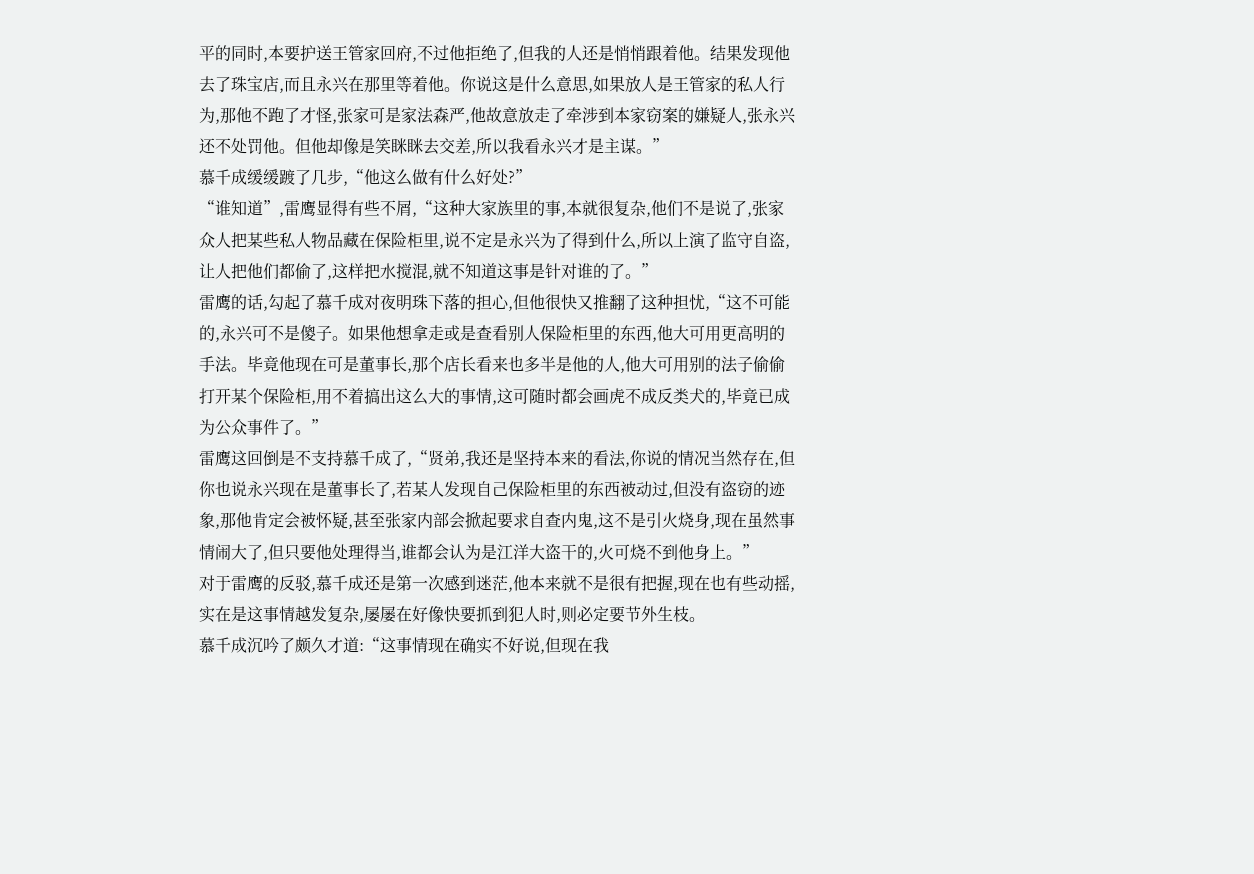平的同时,本要护送王管家回府,不过他拒绝了,但我的人还是悄悄跟着他。结果发现他去了珠宝店,而且永兴在那里等着他。你说这是什么意思,如果放人是王管家的私人行为,那他不跑了才怪,张家可是家法森严,他故意放走了牵涉到本家窃案的嫌疑人,张永兴还不处罚他。但他却像是笑眯眯去交差,所以我看永兴才是主谋。”
慕千成缓缓踱了几步,“他这么做有什么好处?”
“谁知道”,雷鹰显得有些不屑,“这种大家族里的事,本就很复杂,他们不是说了,张家众人把某些私人物品藏在保险柜里,说不定是永兴为了得到什么,所以上演了监守自盗,让人把他们都偷了,这样把水搅混,就不知道这事是针对谁的了。”
雷鹰的话,勾起了慕千成对夜明珠下落的担心,但他很快又推翻了这种担忧,“这不可能的,永兴可不是傻子。如果他想拿走或是查看别人保险柜里的东西,他大可用更高明的手法。毕竟他现在可是董事长,那个店长看来也多半是他的人,他大可用别的法子偷偷打开某个保险柜,用不着搞出这么大的事情,这可随时都会画虎不成反类犬的,毕竟已成为公众事件了。”
雷鹰这回倒是不支持慕千成了,“贤弟,我还是坚持本来的看法,你说的情况当然存在,但你也说永兴现在是董事长了,若某人发现自己保险柜里的东西被动过,但没有盗窃的迹象,那他肯定会被怀疑,甚至张家内部会掀起要求自查内鬼,这不是引火烧身,现在虽然事情闹大了,但只要他处理得当,谁都会认为是江洋大盗干的,火可烧不到他身上。”
对于雷鹰的反驳,慕千成还是第一次感到迷茫,他本来就不是很有把握,现在也有些动摇,实在是这事情越发复杂,屡屡在好像快要抓到犯人时,则必定要节外生枝。
慕千成沉吟了颇久才道:“这事情现在确实不好说,但现在我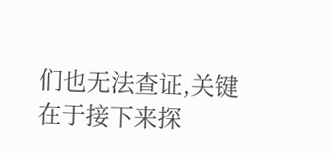们也无法查证,关键在于接下来探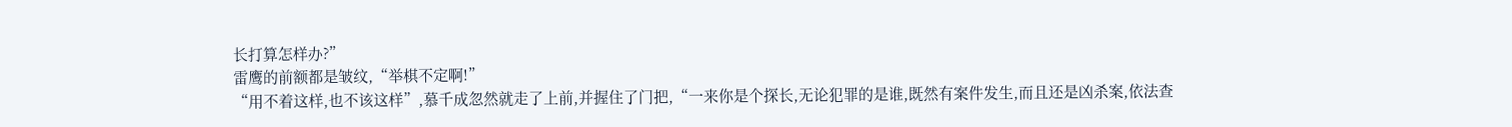长打算怎样办?”
雷鹰的前额都是皱纹,“举棋不定啊!”
“用不着这样,也不该这样”,慕千成忽然就走了上前,并握住了门把,“一来你是个探长,无论犯罪的是谁,既然有案件发生,而且还是凶杀案,依法查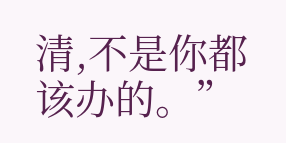清,不是你都该办的。”